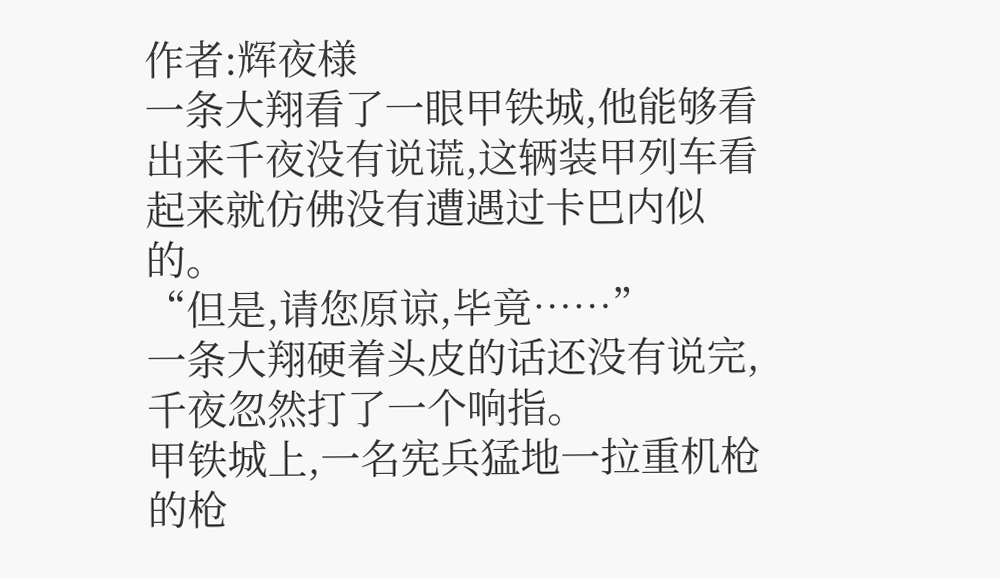作者:辉夜様
一条大翔看了一眼甲铁城,他能够看出来千夜没有说谎,这辆装甲列车看起来就仿佛没有遭遇过卡巴内似的。
“但是,请您原谅,毕竟……”
一条大翔硬着头皮的话还没有说完,千夜忽然打了一个响指。
甲铁城上,一名宪兵猛地一拉重机枪的枪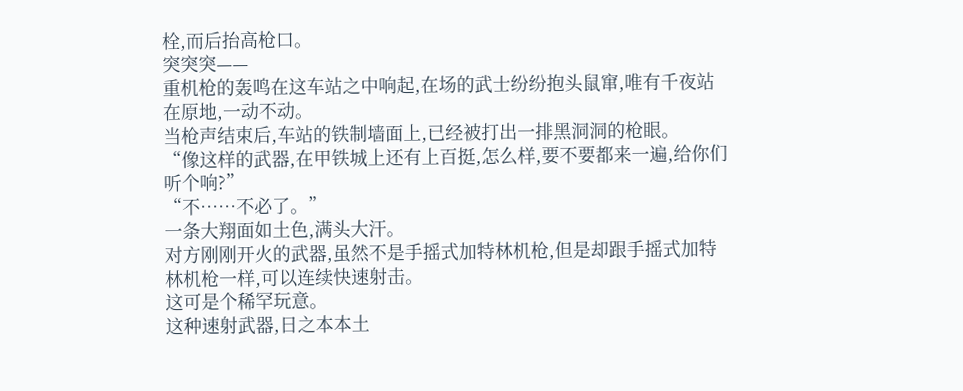栓,而后抬高枪口。
突突突——
重机枪的轰鸣在这车站之中响起,在场的武士纷纷抱头鼠窜,唯有千夜站在原地,一动不动。
当枪声结束后,车站的铁制墙面上,已经被打出一排黑洞洞的枪眼。
“像这样的武器,在甲铁城上还有上百挺,怎么样,要不要都来一遍,给你们听个响?”
“不……不必了。”
一条大翔面如土色,满头大汗。
对方刚刚开火的武器,虽然不是手摇式加特林机枪,但是却跟手摇式加特林机枪一样,可以连续快速射击。
这可是个稀罕玩意。
这种速射武器,日之本本土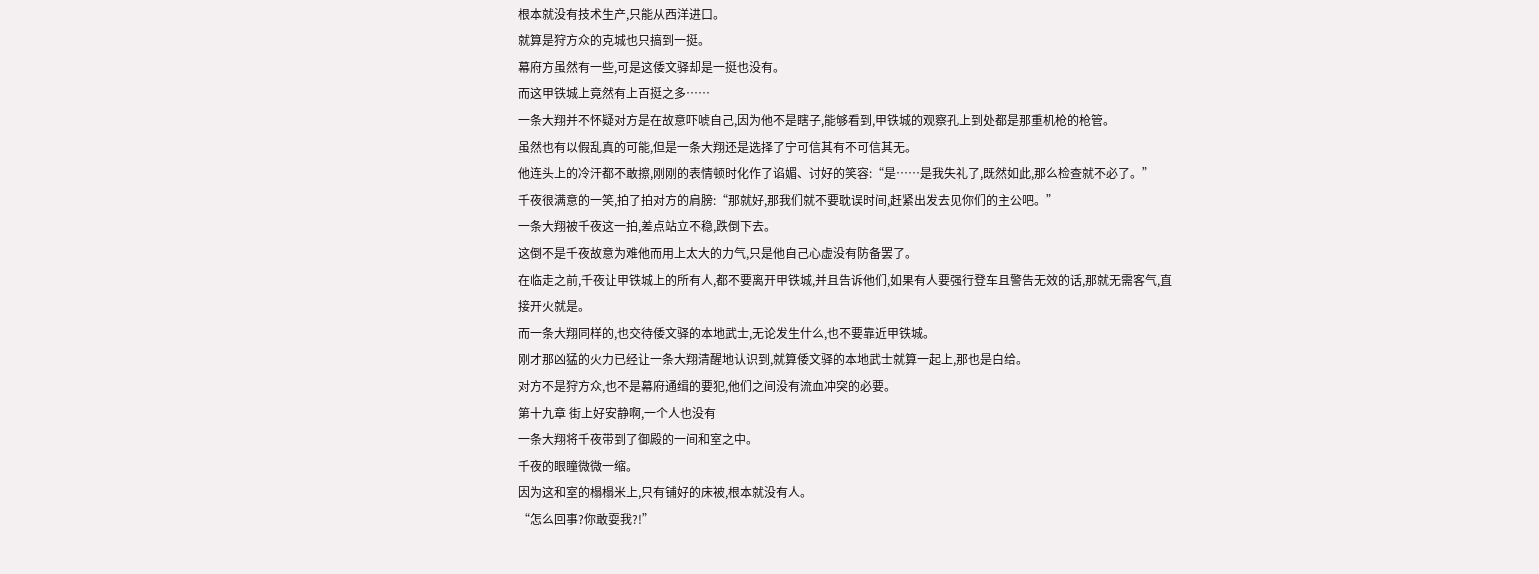根本就没有技术生产,只能从西洋进口。
就算是狩方众的克城也只搞到一挺。
幕府方虽然有一些,可是这倭文驿却是一挺也没有。
而这甲铁城上竟然有上百挺之多……
一条大翔并不怀疑对方是在故意吓唬自己,因为他不是瞎子,能够看到,甲铁城的观察孔上到处都是那重机枪的枪管。
虽然也有以假乱真的可能,但是一条大翔还是选择了宁可信其有不可信其无。
他连头上的冷汗都不敢擦,刚刚的表情顿时化作了谄媚、讨好的笑容:“是……是我失礼了,既然如此,那么检查就不必了。”
千夜很满意的一笑,拍了拍对方的肩膀:“那就好,那我们就不要耽误时间,赶紧出发去见你们的主公吧。”
一条大翔被千夜这一拍,差点站立不稳,跌倒下去。
这倒不是千夜故意为难他而用上太大的力气,只是他自己心虚没有防备罢了。
在临走之前,千夜让甲铁城上的所有人,都不要离开甲铁城,并且告诉他们,如果有人要强行登车且警告无效的话,那就无需客气,直接开火就是。
而一条大翔同样的,也交待倭文驿的本地武士,无论发生什么,也不要靠近甲铁城。
刚才那凶猛的火力已经让一条大翔清醒地认识到,就算倭文驿的本地武士就算一起上,那也是白给。
对方不是狩方众,也不是幕府通缉的要犯,他们之间没有流血冲突的必要。
第十九章 街上好安静啊,一个人也没有
一条大翔将千夜带到了御殿的一间和室之中。
千夜的眼瞳微微一缩。
因为这和室的榻榻米上,只有铺好的床被,根本就没有人。
“怎么回事?你敢耍我?!”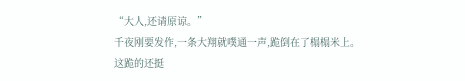“大人,还请原谅。”
千夜刚要发作,一条大翔就噗通一声,跪倒在了榻榻米上。
这跪的还挺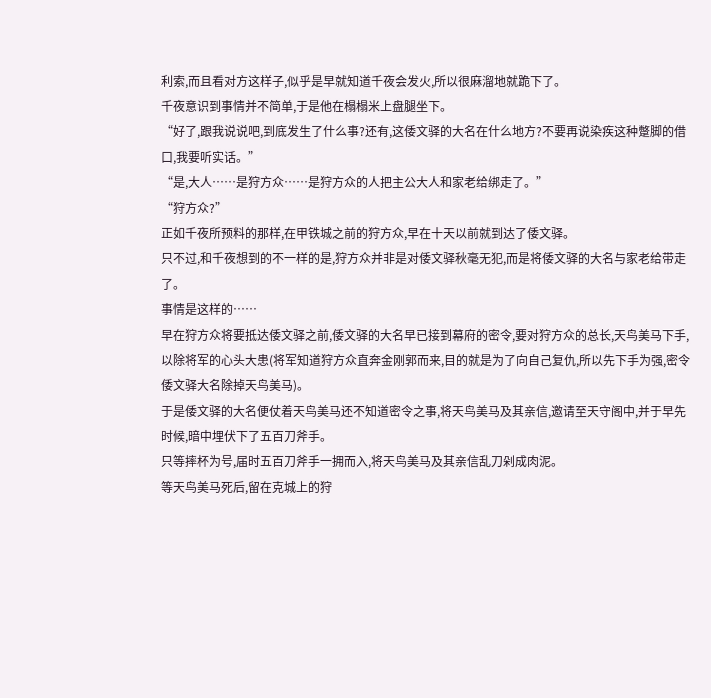利索,而且看对方这样子,似乎是早就知道千夜会发火,所以很麻溜地就跪下了。
千夜意识到事情并不简单,于是他在榻榻米上盘腿坐下。
“好了,跟我说说吧,到底发生了什么事?还有,这倭文驿的大名在什么地方?不要再说染疾这种蹩脚的借口,我要听实话。”
“是,大人……是狩方众……是狩方众的人把主公大人和家老给绑走了。”
“狩方众?”
正如千夜所预料的那样,在甲铁城之前的狩方众,早在十天以前就到达了倭文驿。
只不过,和千夜想到的不一样的是,狩方众并非是对倭文驿秋毫无犯,而是将倭文驿的大名与家老给带走了。
事情是这样的……
早在狩方众将要抵达倭文驿之前,倭文驿的大名早已接到幕府的密令,要对狩方众的总长,天鸟美马下手,以除将军的心头大患(将军知道狩方众直奔金刚郭而来,目的就是为了向自己复仇,所以先下手为强,密令倭文驿大名除掉天鸟美马)。
于是倭文驿的大名便仗着天鸟美马还不知道密令之事,将天鸟美马及其亲信,邀请至天守阁中,并于早先时候,暗中埋伏下了五百刀斧手。
只等摔杯为号,届时五百刀斧手一拥而入,将天鸟美马及其亲信乱刀剁成肉泥。
等天鸟美马死后,留在克城上的狩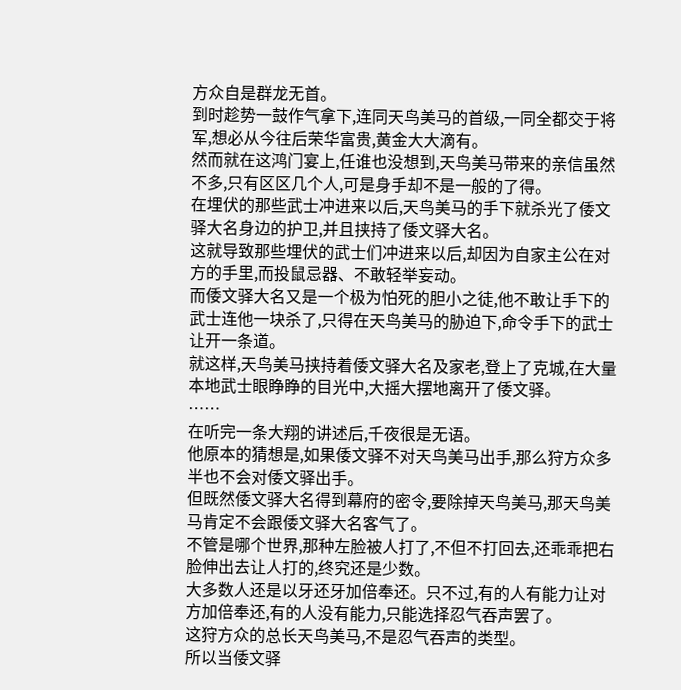方众自是群龙无首。
到时趁势一鼓作气拿下,连同天鸟美马的首级,一同全都交于将军,想必从今往后荣华富贵,黄金大大滴有。
然而就在这鸿门宴上,任谁也没想到,天鸟美马带来的亲信虽然不多,只有区区几个人,可是身手却不是一般的了得。
在埋伏的那些武士冲进来以后,天鸟美马的手下就杀光了倭文驿大名身边的护卫,并且挟持了倭文驿大名。
这就导致那些埋伏的武士们冲进来以后,却因为自家主公在对方的手里,而投鼠忌器、不敢轻举妄动。
而倭文驿大名又是一个极为怕死的胆小之徒,他不敢让手下的武士连他一块杀了,只得在天鸟美马的胁迫下,命令手下的武士让开一条道。
就这样,天鸟美马挟持着倭文驿大名及家老,登上了克城,在大量本地武士眼睁睁的目光中,大摇大摆地离开了倭文驿。
……
在听完一条大翔的讲述后,千夜很是无语。
他原本的猜想是,如果倭文驿不对天鸟美马出手,那么狩方众多半也不会对倭文驿出手。
但既然倭文驿大名得到幕府的密令,要除掉天鸟美马,那天鸟美马肯定不会跟倭文驿大名客气了。
不管是哪个世界,那种左脸被人打了,不但不打回去,还乖乖把右脸伸出去让人打的,终究还是少数。
大多数人还是以牙还牙加倍奉还。只不过,有的人有能力让对方加倍奉还,有的人没有能力,只能选择忍气吞声罢了。
这狩方众的总长天鸟美马,不是忍气吞声的类型。
所以当倭文驿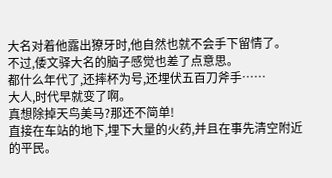大名对着他露出獠牙时,他自然也就不会手下留情了。
不过,倭文驿大名的脑子感觉也差了点意思。
都什么年代了,还摔杯为号,还埋伏五百刀斧手……
大人,时代早就变了啊。
真想除掉天鸟美马?那还不简单!
直接在车站的地下,埋下大量的火药,并且在事先清空附近的平民。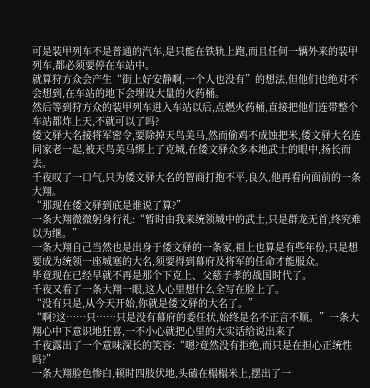可是装甲列车不是普通的汽车,是只能在铁轨上跑,而且任何一辆外来的装甲列车,都必须要停在车站中。
就算狩方众会产生“街上好安静啊,一个人也没有”的想法,但他们也绝对不会想到,在车站的地下会埋设大量的火药桶。
然后等到狩方众的装甲列车进入车站以后,点燃火药桶,直接把他们连带整个车站都炸上天,不就可以了吗?
倭文驿大名接将军密令,要除掉天鸟美马,然而偷鸡不成蚀把米,倭文驿大名连同家老一起,被天鸟美马绑上了克城,在倭文驿众多本地武士的眼中,扬长而去。
千夜叹了一口气,只为倭文驿大名的智商打抱不平,良久,他再看向面前的一条大翔。
“那现在倭文驿到底是谁说了算?”
一条大翔微微躬身行礼:“暂时由我来统领城中的武士,只是群龙无首,终究难以为继。”
一条大翔自己当然也是出身于倭文驿的一条家,祖上也算是有些年份,只是想要成为统领一座城塞的大名,须要得到幕府及将军的任命才能服众。
毕竟现在已经早就不再是那个下克上、父慈子孝的战国时代了。
千夜又看了一条大翔一眼,这人心里想什么全写在脸上了。
“没有只是,从今天开始,你就是倭文驿的大名了。”
“啊?这……只……只是没有幕府的委任状,始终是名不正言不顺。”一条大翔心中下意识地狂喜,一不小心就把心里的大实话给说出来了
千夜露出了一个意味深长的笑容:“嗯?竟然没有拒绝,而只是在担心正统性吗?”
一条大翔脸色惨白,顿时四肢伏地,头磕在榻榻米上,摆出了一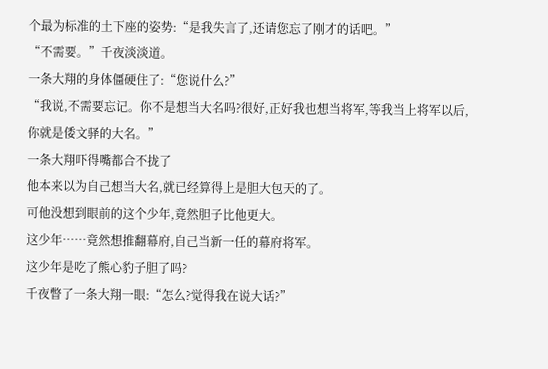个最为标准的土下座的姿势:“是我失言了,还请您忘了刚才的话吧。”
“不需要。”千夜淡淡道。
一条大翔的身体僵硬住了:“您说什么?”
“我说,不需要忘记。你不是想当大名吗?很好,正好我也想当将军,等我当上将军以后,你就是倭文驿的大名。”
一条大翔吓得嘴都合不拢了
他本来以为自己想当大名,就已经算得上是胆大包天的了。
可他没想到眼前的这个少年,竟然胆子比他更大。
这少年……竟然想推翻幕府,自己当新一任的幕府将军。
这少年是吃了熊心豹子胆了吗?
千夜瞥了一条大翔一眼:“怎么?觉得我在说大话?”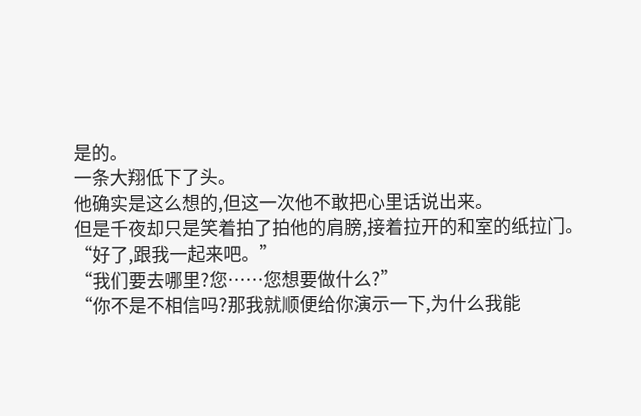是的。
一条大翔低下了头。
他确实是这么想的,但这一次他不敢把心里话说出来。
但是千夜却只是笑着拍了拍他的肩膀,接着拉开的和室的纸拉门。
“好了,跟我一起来吧。”
“我们要去哪里?您……您想要做什么?”
“你不是不相信吗?那我就顺便给你演示一下,为什么我能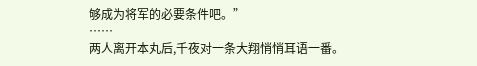够成为将军的必要条件吧。”
……
两人离开本丸后,千夜对一条大翔悄悄耳语一番。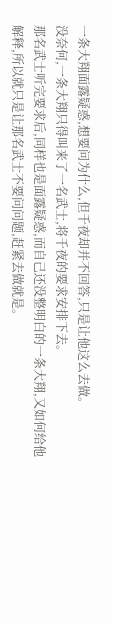一条大翔面露疑惑,想要问为什么,但千夜却并不回答,只是让他这么去做。
没奈何,一条大翔只得叫来了一名武士,将千夜的要求安排下去。
那名武士听完要求后,同样也是面露疑惑,而自己还没整明白的一条大翔,又如何给他解释,所以就只是让那名武士不要问问题,赶紧去做就是。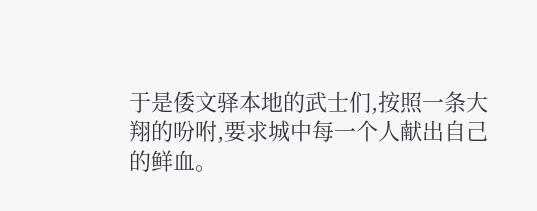于是倭文驿本地的武士们,按照一条大翔的吩咐,要求城中每一个人献出自己的鲜血。